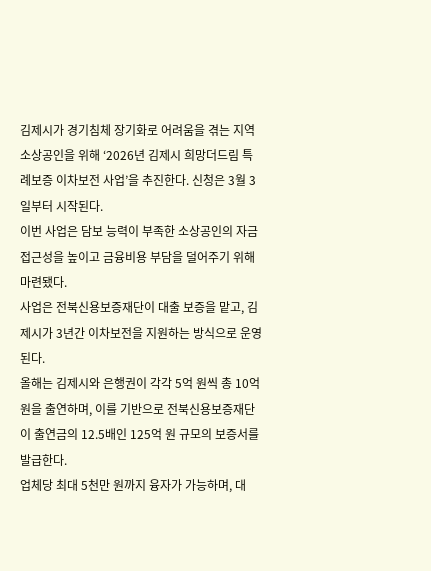김제시가 경기침체 장기화로 어려움을 겪는 지역 소상공인을 위해 ‘2026년 김제시 희망더드림 특례보증 이차보전 사업’을 추진한다. 신청은 3월 3일부터 시작된다.
이번 사업은 담보 능력이 부족한 소상공인의 자금 접근성을 높이고 금융비용 부담을 덜어주기 위해 마련됐다.
사업은 전북신용보증재단이 대출 보증을 맡고, 김제시가 3년간 이차보전을 지원하는 방식으로 운영된다.
올해는 김제시와 은행권이 각각 5억 원씩 총 10억 원을 출연하며, 이를 기반으로 전북신용보증재단이 출연금의 12.5배인 125억 원 규모의 보증서를 발급한다.
업체당 최대 5천만 원까지 융자가 가능하며, 대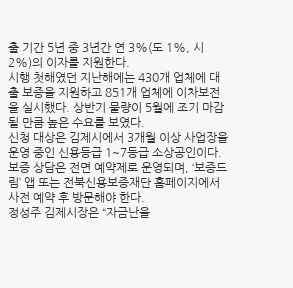출 기간 5년 중 3년간 연 3%(도 1%, 시 2%)의 이자를 지원한다.
시행 첫해였던 지난해에는 430개 업체에 대출 보증을 지원하고 851개 업체에 이차보전을 실시했다. 상반기 물량이 5월에 조기 마감될 만큼 높은 수요를 보였다.
신청 대상은 김제시에서 3개월 이상 사업장을 운영 중인 신용등급 1~7등급 소상공인이다.
보증 상담은 전면 예약제로 운영되며, ‘보증드림’ 앱 또는 전북신용보증재단 홈페이지에서 사전 예약 후 방문해야 한다.
정성주 김제시장은 “자금난을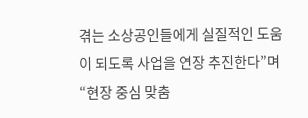겪는 소상공인들에게 실질적인 도움이 되도록 사업을 연장 추진한다”며 “현장 중심 맞춤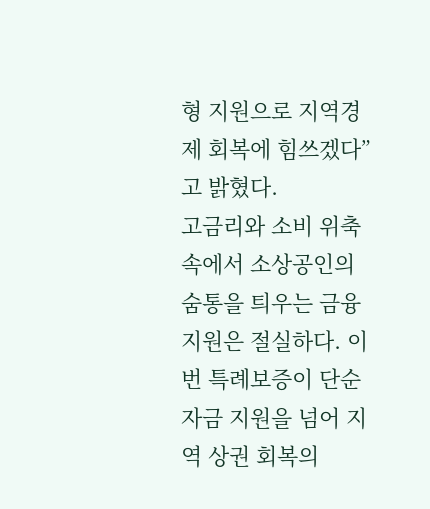형 지원으로 지역경제 회복에 힘쓰겠다”고 밝혔다.
고금리와 소비 위축 속에서 소상공인의 숨통을 틔우는 금융 지원은 절실하다. 이번 특례보증이 단순 자금 지원을 넘어 지역 상권 회복의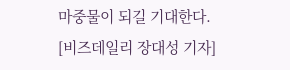마중물이 되길 기대한다.
[비즈데일리 장대성 기자]